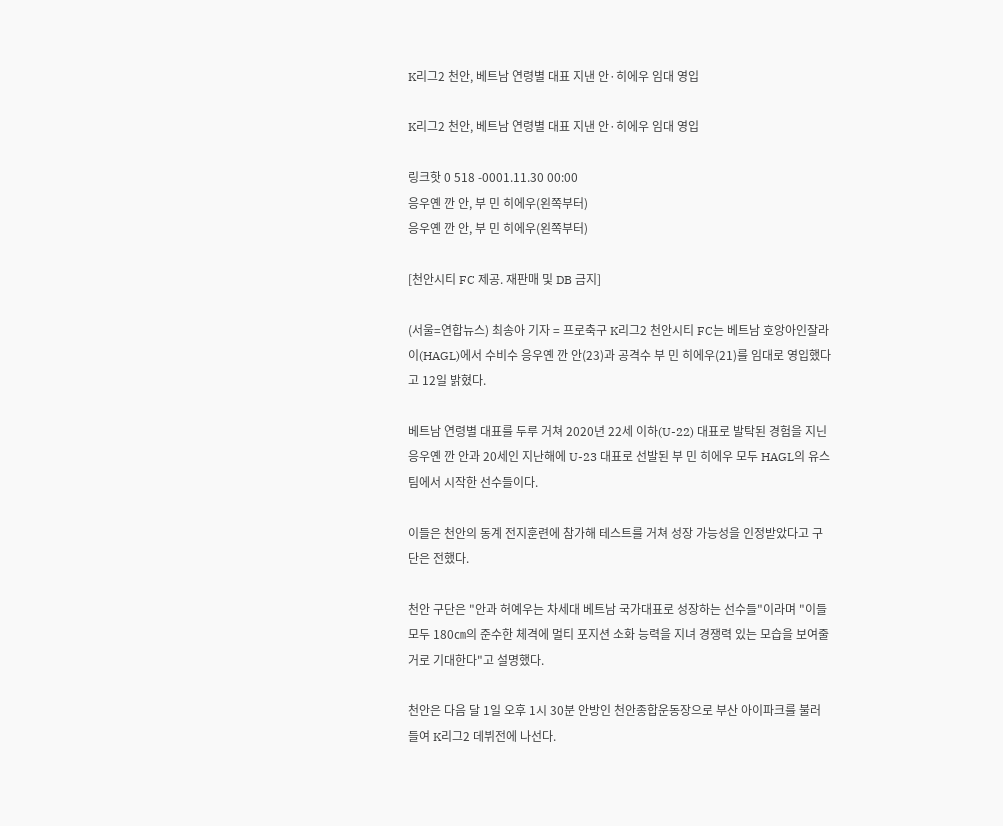K리그2 천안, 베트남 연령별 대표 지낸 안·히에우 임대 영입

K리그2 천안, 베트남 연령별 대표 지낸 안·히에우 임대 영입

링크핫 0 518 -0001.11.30 00:00
응우옌 깐 안, 부 민 히에우(왼쪽부터)
응우옌 깐 안, 부 민 히에우(왼쪽부터)

[천안시티 FC 제공. 재판매 및 DB 금지]

(서울=연합뉴스) 최송아 기자 = 프로축구 K리그2 천안시티 FC는 베트남 호앙아인잘라이(HAGL)에서 수비수 응우옌 깐 안(23)과 공격수 부 민 히에우(21)를 임대로 영입했다고 12일 밝혔다.

베트남 연령별 대표를 두루 거쳐 2020년 22세 이하(U-22) 대표로 발탁된 경험을 지닌 응우옌 깐 안과 20세인 지난해에 U-23 대표로 선발된 부 민 히에우 모두 HAGL의 유스팀에서 시작한 선수들이다.

이들은 천안의 동계 전지훈련에 참가해 테스트를 거쳐 성장 가능성을 인정받았다고 구단은 전했다.

천안 구단은 "안과 허예우는 차세대 베트남 국가대표로 성장하는 선수들"이라며 "이들 모두 180㎝의 준수한 체격에 멀티 포지션 소화 능력을 지녀 경쟁력 있는 모습을 보여줄 거로 기대한다"고 설명했다.

천안은 다음 달 1일 오후 1시 30분 안방인 천안종합운동장으로 부산 아이파크를 불러들여 K리그2 데뷔전에 나선다.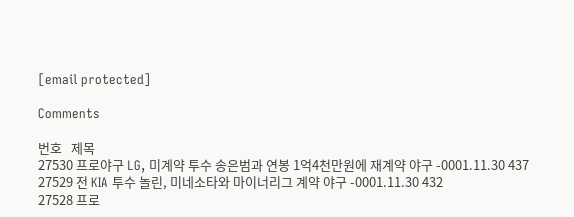[email protected]

Comments

번호   제목
27530 프로야구 LG, 미계약 투수 송은범과 연봉 1억4천만원에 재계약 야구 -0001.11.30 437
27529 전 KIA 투수 놀린, 미네소타와 마이너리그 계약 야구 -0001.11.30 432
27528 프로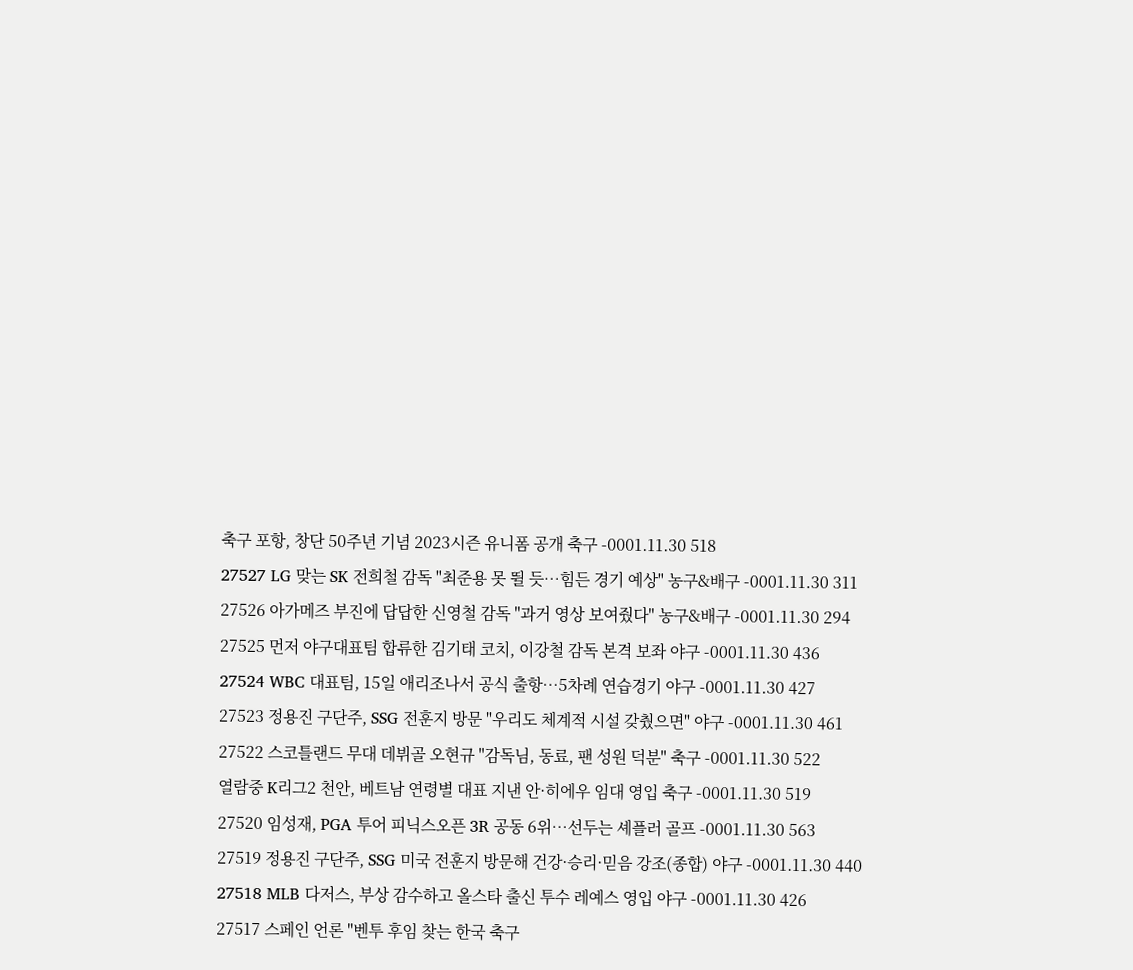축구 포항, 창단 50주년 기념 2023시즌 유니폼 공개 축구 -0001.11.30 518
27527 LG 맞는 SK 전희철 감독 "최준용 못 뛸 듯…힘든 경기 예상" 농구&배구 -0001.11.30 311
27526 아가메즈 부진에 답답한 신영철 감독 "과거 영상 보여줬다" 농구&배구 -0001.11.30 294
27525 먼저 야구대표팀 합류한 김기태 코치, 이강철 감독 본격 보좌 야구 -0001.11.30 436
27524 WBC 대표팀, 15일 애리조나서 공식 출항…5차례 연습경기 야구 -0001.11.30 427
27523 정용진 구단주, SSG 전훈지 방문 "우리도 체계적 시설 갖췄으면" 야구 -0001.11.30 461
27522 스코틀랜드 무대 데뷔골 오현규 "감독님, 동료, 팬 성원 덕분" 축구 -0001.11.30 522
열람중 K리그2 천안, 베트남 연령별 대표 지낸 안·히에우 임대 영입 축구 -0001.11.30 519
27520 임성재, PGA 투어 피닉스오픈 3R 공동 6위…선두는 셰플러 골프 -0001.11.30 563
27519 정용진 구단주, SSG 미국 전훈지 방문해 건강·승리·믿음 강조(종합) 야구 -0001.11.30 440
27518 MLB 다저스, 부상 감수하고 올스타 출신 투수 레예스 영입 야구 -0001.11.30 426
27517 스페인 언론 "벤투 후임 찾는 한국 축구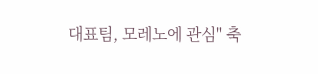대표팀, 모레노에 관심" 축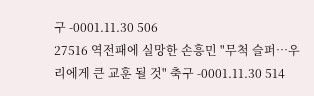구 -0001.11.30 506
27516 역전패에 실망한 손흥민 "무척 슬퍼…우리에게 큰 교훈 될 것" 축구 -0001.11.30 514